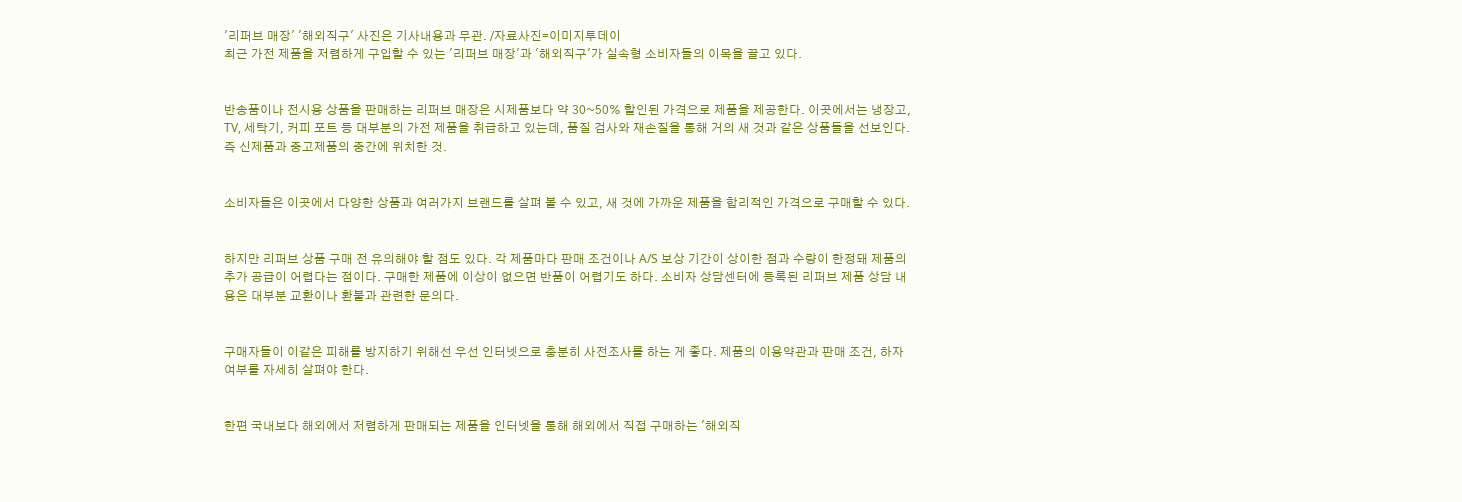'리퍼브 매장' '해외직구' 사진은 기사내용과 무관. /자료사진=이미지투데이
최근 가전 제품을 저렴하게 구입할 수 있는 '리퍼브 매장'과 '해외직구'가 실속형 소비자들의 이목을 끌고 있다.


반송품이나 전시용 상품을 판매하는 리퍼브 매장은 시제품보다 약 30~50% 할인된 가격으로 제품을 제공한다. 이곳에서는 냉장고, TV, 세탁기, 커피 포트 등 대부분의 가전 제품을 취급하고 있는데, 품질 검사와 재손질을 통해 거의 새 것과 같은 상품들을 선보인다. 즉 신제품과 중고제품의 중간에 위치한 것.


소비자들은 이곳에서 다양한 상품과 여러가지 브랜드를 살펴 볼 수 있고, 새 것에 가까운 제품을 합리적인 가격으로 구매할 수 있다.


하지만 리퍼브 상품 구매 전 유의해야 할 점도 있다. 각 제품마다 판매 조건이나 A/S 보상 기간이 상이한 점과 수량이 한정돼 제품의 추가 공급이 어렵다는 점이다. 구매한 제품에 이상이 없으면 반품이 어렵기도 하다. 소비자 상담센터에 등록된 리퍼브 제품 상담 내용은 대부분 교환이나 환불과 관련한 문의다.


구매자들이 이같은 피해를 방지하기 위해선 우선 인터넷으로 충분히 사전조사를 하는 게 좋다. 제품의 이용약관과 판매 조건, 하자 여부를 자세히 살펴야 한다.


한편 국내보다 해외에서 저렴하게 판매되는 제품을 인터넷을 통해 해외에서 직접 구매하는 '해외직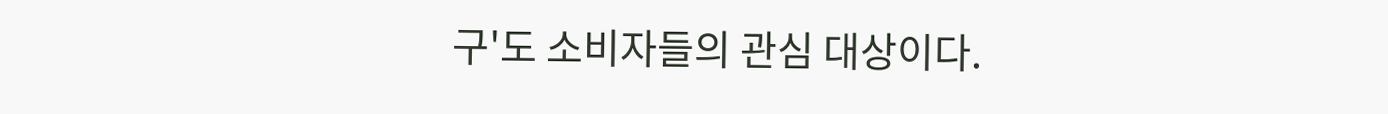구'도 소비자들의 관심 대상이다.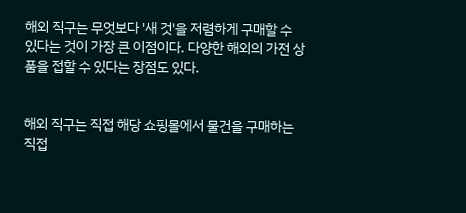해외 직구는 무엇보다 '새 것'을 저렴하게 구매할 수 있다는 것이 가장 큰 이점이다. 다양한 해외의 가전 상품을 접할 수 있다는 장점도 있다.


해외 직구는 직접 해당 쇼핑몰에서 물건을 구매하는 직접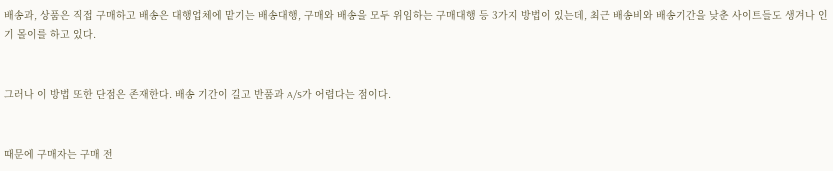배송과, 상품은 직접 구매하고 배송은 대행업체에 맡기는 배송대행, 구매와 배송을 모두 위임하는 구매대행 등 3가지 방법이 있는데, 최근 배송비와 배송기간을 낮춘 사이트들도 생겨나 인기 몰이를 하고 있다.


그러나 이 방법 또한 단점은 존재한다. 배송 기간이 길고 반품과 A/S가 어렵다는 점이다.


때문에 구매자는 구매 전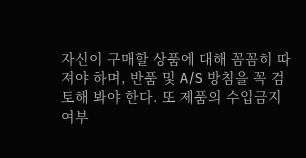자신이 구매할 상품에 대해 꼼꼼히 따져야 하며, 반품 및 A/S 방침을 꼭 검토해 봐야 한다. 또 제품의 수입금지 여부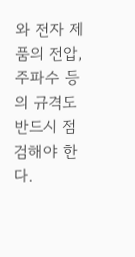와 전자 제품의 전압, 주파수 등의 규격도 반드시 점검해야 한다.